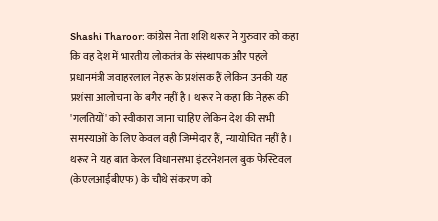Shashi Tharoor: कांग्रेस नेता शशि थरूर ने गुरुवार को कहा कि वह देश में भारतीय लोकतंत्र के संस्थापक और पहले प्रधानमंत्री जवाहरलाल नेहरू के प्रशंसक हैं लेकिन उनकी यह प्रशंसा आलोचना के बगैर नहीं है। थरूर ने कहा कि नेहरू की 'गलतियों' को स्वीकारा जाना चाहिए लेकिन देश की सभी समस्याओं के लिए केवल वही जिम्मेदार हैं, न्यायोचित नहीं है। थरूर ने यह बात केरल विधानसभा इंटरनेशनल बुक फेस्टिवल (केएलआईबीएफ) के चौथे संकरण को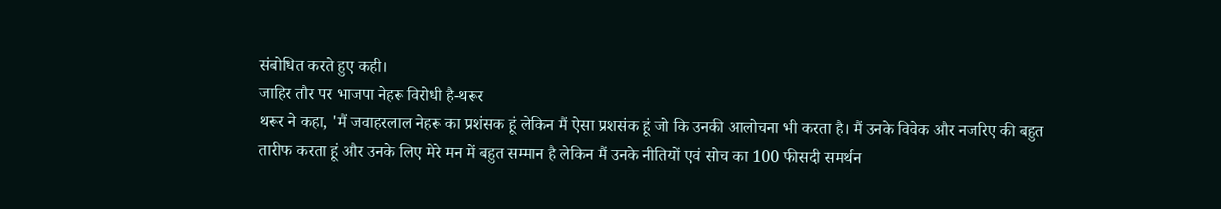संबोधित करते हुए कही।
जाहिर तौर पर भाजपा नेहरू विरोधी है-थरूर
थरूर ने कहा, 'मैं जवाहरलाल नेहरू का प्रशंसक हूं लेकिन मैं ऐसा प्रशसंक हूं जो कि उनकी आलोचना भी करता है। मैं उनके विवेक और नजरिए की बहुत तारीफ करता हूं और उनके लिए मेरे मन में बहुत सम्मान है लेकिन मैं उनके नीतियों एवं सोच का 100 फीसदी समर्थन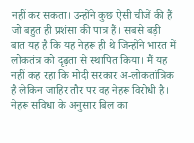नहीं कर सकता। उन्होंने कुछ ऐसी चीजें की हैं जो बहुत ही प्रशंसा की पात्र हैं। सबसे बड़ी बात यह है कि यह नेहरू ही थे जिन्होंने भारत में लोकतंत्र को दृढ़ता से स्थापित किया। मैं यह नहीं कह रहा कि मोदी सरकार अ-लोकतांत्रिक है लेकिन जाहिर तौर पर वह नेहरू विरोधी है। नेहरू सविधा के अनुसार बिल का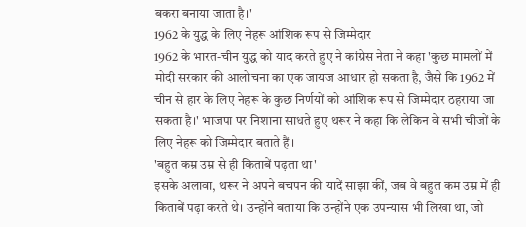बकरा बनाया जाता है।'
1962 के युद्ध के लिए नेहरू आंशिक रूप से जिम्मेदार
1962 के भारत-चीन युद्ध को याद करते हुए ने कांग्रेस नेता ने कहा 'कुछ मामलों में मोदी सरकार की आलोचना का एक जायज आधार हो सकता है, जैसे कि 1962 में चीन से हार के लिए नेहरू के कुछ निर्णयों को आंशिक रूप से जिम्मेदार ठहराया जा सकता है।' भाजपा पर निशाना साधते हुए थरूर ने कहा कि लेकिन वे सभी चीजों के लिए नेहरू को जिम्मेदार बताते हैं।
'बहुत कम्र उम्र से ही किताबें पढ़ता था'
इसके अलावा, थरूर ने अपने बचपन की यादें साझा कीं, जब वे बहुत कम उम्र में ही किताबें पढ़ा करते थे। उन्होंने बताया कि उन्होंने एक उपन्यास भी लिखा था, जो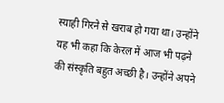स्याही गिरने से खराब हो गया था। उन्होंने यह भी कहा कि केरल में आज भी पढ़ने की संस्कृति बहुत अच्छी है। उन्होंने अपने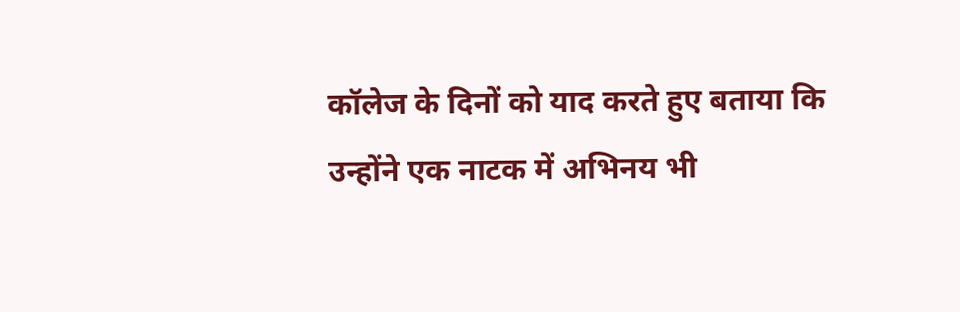कॉलेज के दिनों को याद करते हुए बताया कि उन्होंने एक नाटक में अभिनय भी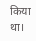किया था।